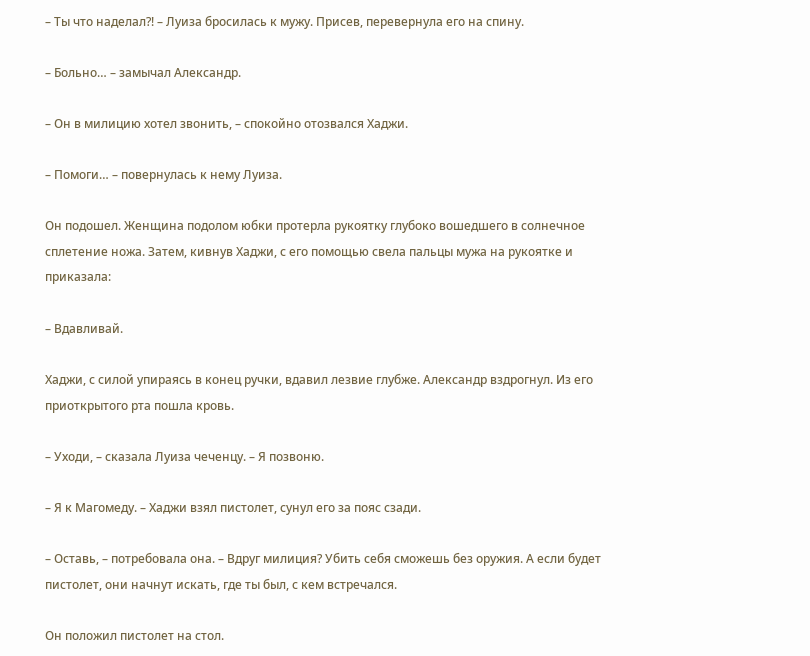– Ты что наделал?! – Луиза бросилась к мужу. Присев, перевернула его на спину.

– Больно… – замычал Александр.

– Он в милицию хотел звонить, – спокойно отозвался Хаджи.

– Помоги… – повернулась к нему Луиза.

Он подошел. Женщина подолом юбки протерла рукоятку глубоко вошедшего в солнечное сплетение ножа. Затем, кивнув Хаджи, с его помощью свела пальцы мужа на рукоятке и приказала:

– Вдавливай.

Хаджи, с силой упираясь в конец ручки, вдавил лезвие глубже. Александр вздрогнул. Из его приоткрытого рта пошла кровь.

– Уходи, – сказала Луиза чеченцу. – Я позвоню.

– Я к Магомеду. – Хаджи взял пистолет, сунул его за пояс сзади.

– Оставь, – потребовала она. – Вдруг милиция? Убить себя сможешь без оружия. А если будет пистолет, они начнут искать, где ты был, с кем встречался.

Он положил пистолет на стол.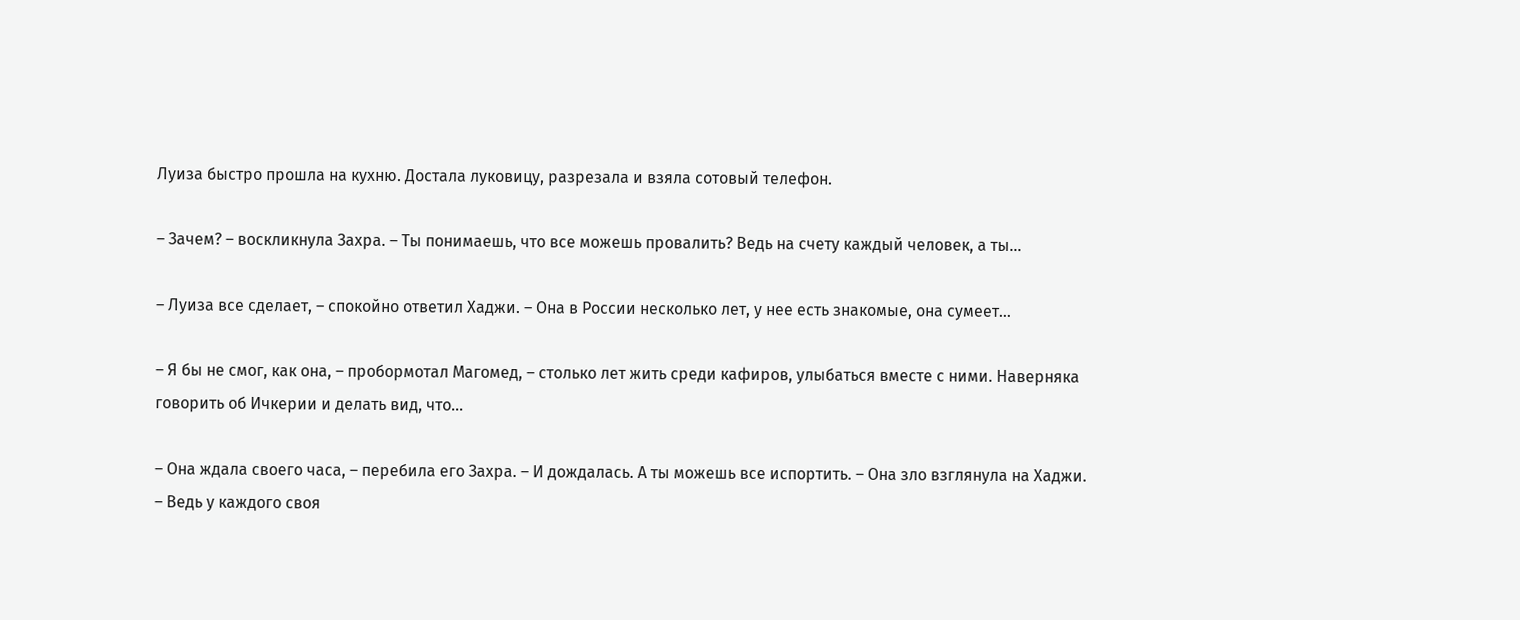Луиза быстро прошла на кухню. Достала луковицу, разрезала и взяла сотовый телефон.

– Зачем? – воскликнула Захра. – Ты понимаешь, что все можешь провалить? Ведь на счету каждый человек, а ты…

– Луиза все сделает, – спокойно ответил Хаджи. – Она в России несколько лет, у нее есть знакомые, она сумеет…

– Я бы не смог, как она, – пробормотал Магомед, – столько лет жить среди кафиров, улыбаться вместе с ними. Наверняка говорить об Ичкерии и делать вид, что…

– Она ждала своего часа, – перебила его Захра. – И дождалась. А ты можешь все испортить. – Она зло взглянула на Хаджи. – Ведь у каждого своя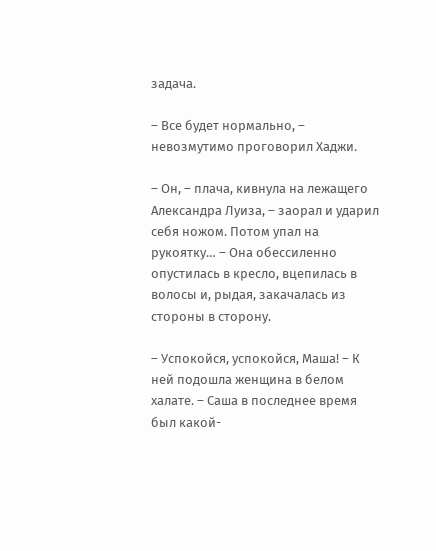задача.

– Все будет нормально, – невозмутимо проговорил Хаджи.

– Он, – плача, кивнула на лежащего Александра Луиза, – заорал и ударил себя ножом. Потом упал на рукоятку… – Она обессиленно опустилась в кресло, вцепилась в волосы и, рыдая, закачалась из стороны в сторону.

– Успокойся, успокойся, Маша! – К ней подошла женщина в белом халате. – Саша в последнее время был какой-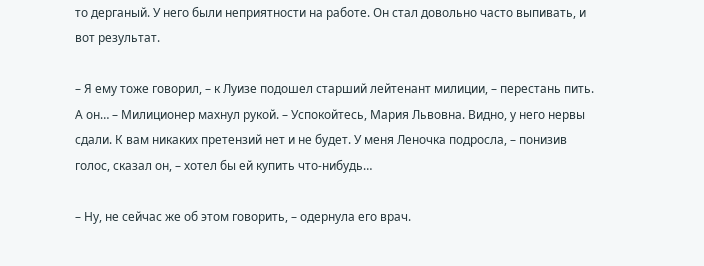то дерганый. У него были неприятности на работе. Он стал довольно часто выпивать, и вот результат.

– Я ему тоже говорил, – к Луизе подошел старший лейтенант милиции, – перестань пить. А он… – Милиционер махнул рукой. – Успокойтесь, Мария Львовна. Видно, у него нервы сдали. К вам никаких претензий нет и не будет. У меня Леночка подросла, – понизив голос, сказал он, – хотел бы ей купить что-нибудь…

– Ну, не сейчас же об этом говорить, – одернула его врач.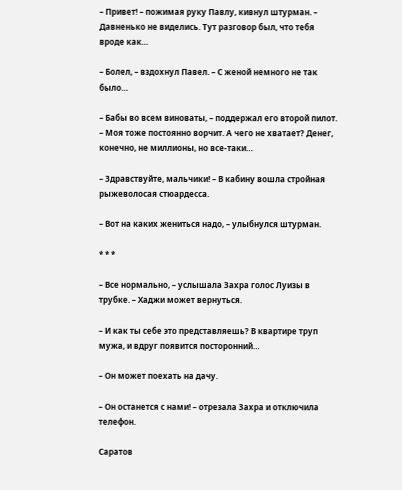– Привет! – пожимая руку Павлу, кивнул штурман. – Давненько не виделись. Тут разговор был, что тебя вроде как…

– Болел, – вздохнул Павел. – С женой немного не так было…

– Бабы во всем виноваты, – поддержал его второй пилот. – Моя тоже постоянно ворчит. А чего не хватает? Денег, конечно, не миллионы, но все-таки…

– Здравствуйте, мальчики! – В кабину вошла стройная рыжеволосая стюардесса.

– Вот на каких жениться надо, – улыбнулся штурман.

* * *

– Все нормально, – услышала Захра голос Луизы в трубке. – Хаджи может вернуться.

– И как ты себе это представляешь? В квартире труп мужа, и вдруг появится посторонний…

– Он может поехать на дачу.

– Он останется с нами! – отрезала Захра и отключила телефон.

Саратов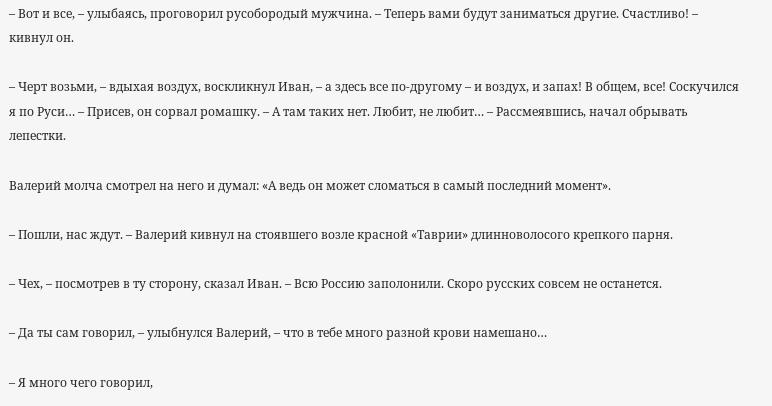– Вот и все, – улыбаясь, проговорил русобородый мужчина. – Теперь вами будут заниматься другие. Счастливо! – кивнул он.

– Черт возьми, – вдыхая воздух, воскликнул Иван, – а здесь все по-другому – и воздух, и запах! В общем, все! Соскучился я по Руси… – Присев, он сорвал ромашку. – А там таких нет. Любит, не любит… – Рассмеявшись, начал обрывать лепестки.

Валерий молча смотрел на него и думал: «А ведь он может сломаться в самый последний момент».

– Пошли, нас ждут. – Валерий кивнул на стоявшего возле красной «Таврии» длинноволосого крепкого парня.

– Чех, – посмотрев в ту сторону, сказал Иван. – Всю Россию заполонили. Скоро русских совсем не останется.

– Да ты сам говорил, – улыбнулся Валерий, – что в тебе много разной крови намешано…

– Я много чего говорил,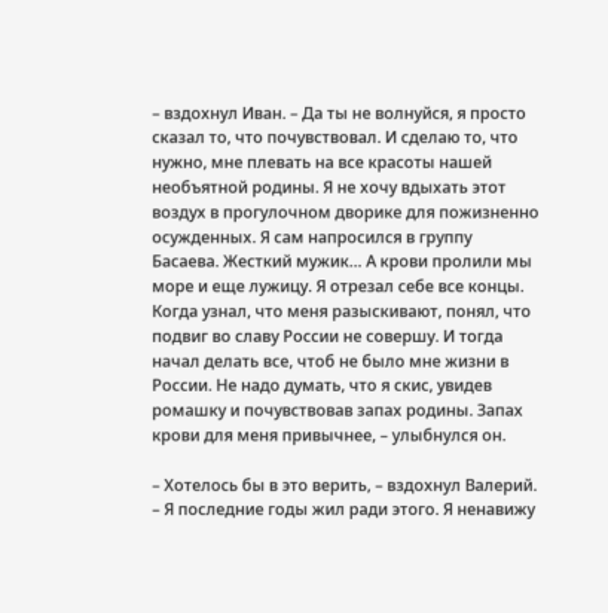– вздохнул Иван. – Да ты не волнуйся, я просто сказал то, что почувствовал. И сделаю то, что нужно, мне плевать на все красоты нашей необъятной родины. Я не хочу вдыхать этот воздух в прогулочном дворике для пожизненно осужденных. Я сам напросился в группу Басаева. Жесткий мужик… А крови пролили мы море и еще лужицу. Я отрезал себе все концы. Когда узнал, что меня разыскивают, понял, что подвиг во славу России не совершу. И тогда начал делать все, чтоб не было мне жизни в России. Не надо думать, что я скис, увидев ромашку и почувствовав запах родины. Запах крови для меня привычнее, – улыбнулся он.

– Хотелось бы в это верить, – вздохнул Валерий. – Я последние годы жил ради этого. Я ненавижу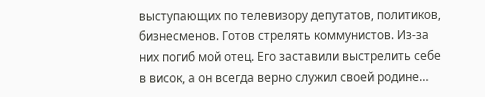выступающих по телевизору депутатов, политиков, бизнесменов. Готов стрелять коммунистов. Из-за них погиб мой отец. Его заставили выстрелить себе в висок, а он всегда верно служил своей родине…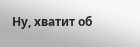Ну, хватит об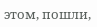этом, пошли,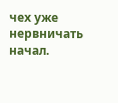чех уже нервничать начал.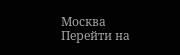Москва
Перейти на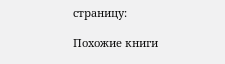страницу:

Похожие книги